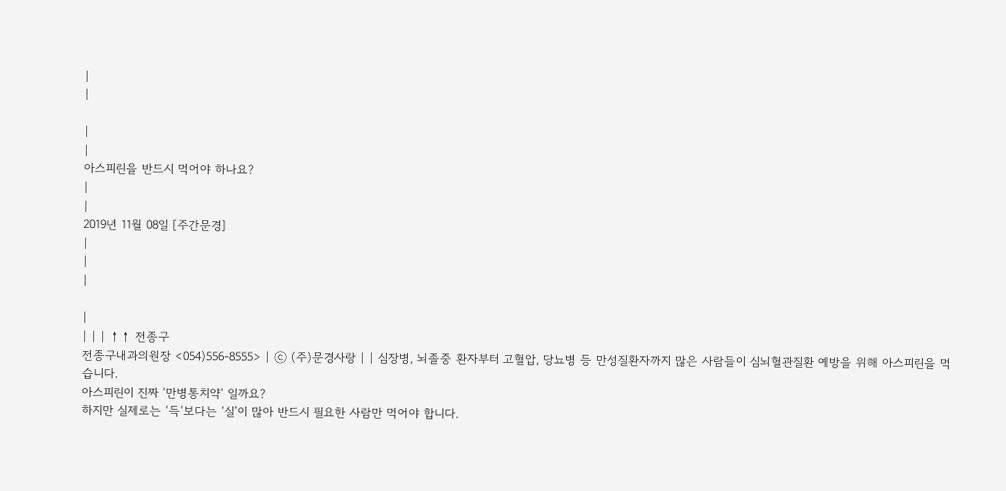|
|

|
|
아스피린을 반드시 먹어야 하나요?
|
|
2019년 11월 08일 [주간문경]
|
|
|

|
| | | ↑↑ 전종구
전종구내과의원장 <054)556-8555> | ⓒ (주)문경사랑 | | 심장병, 뇌졸중 환자부터 고혈압, 당뇨병 등 만성질환자까지 많은 사람들이 심뇌혈관질환 예방을 위해 아스피린을 먹습니다.
아스피린이 진짜 ‘만병통치약‘ 일까요?
하지만 실제로는 ‘득‘보다는 ‘실’이 많아 반드시 필요한 사람만 먹어야 합니다.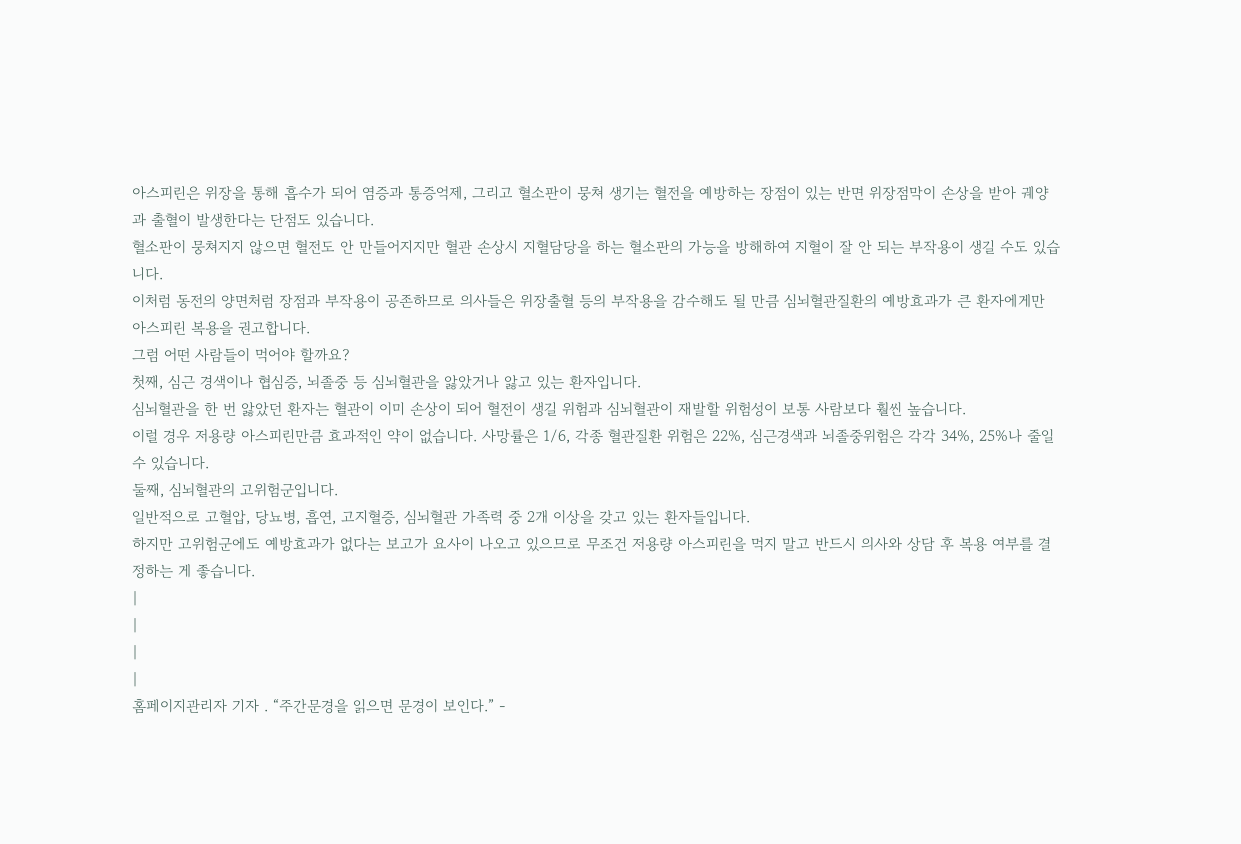아스피린은 위장을 통해 흡수가 되어 염증과 통증억제, 그리고 혈소판이 뭉쳐 생기는 혈전을 예방하는 장점이 있는 반면 위장점막이 손상을 받아 궤양과 출혈이 발생한다는 단점도 있습니다.
혈소판이 뭉쳐지지 않으면 혈전도 안 만들어지지만 혈관 손상시 지혈담당을 하는 혈소판의 가능을 방해하여 지혈이 잘 안 되는 부작용이 생길 수도 있습니다.
이처럼 동전의 양면처럼 장점과 부작용이 공존하므로 의사들은 위장출혈 등의 부작용을 감수해도 될 만큼 심뇌혈관질환의 예방효과가 큰 환자에게만 아스피린 복용을 권고합니다.
그럼 어떤 사람들이 먹어야 할까요?
첫째, 심근 경색이나 협심증, 뇌졸중 등 심뇌혈관을 앓았거나 앓고 있는 환자입니다.
심뇌혈관을 한 번 앓았던 환자는 혈관이 이미 손상이 되어 혈전이 생길 위험과 심뇌혈관이 재발할 위험성이 보통 사람보다 훨씬 높습니다.
이럴 경우 저용량 아스피린만큼 효과적인 약이 없습니다. 사망률은 1/6, 각종 혈관질환 위험은 22%, 심근경색과 뇌졸중위험은 각각 34%, 25%나 줄일 수 있습니다.
둘째, 심뇌혈관의 고위험군입니다.
일반적으로 고혈압, 당뇨병, 흡연, 고지혈증, 심뇌혈관 가족력 중 2개 이상을 갖고 있는 환자들입니다.
하지만 고위험군에도 예방효과가 없다는 보고가 요사이 나오고 있으므로 무조건 저용량 아스피린을 먹지 말고 반드시 의사와 상담 후 복용 여부를 결정하는 게 좋습니다.
|
|
|
|
홈페이지관리자 기자 . “주간문경을 읽으면 문경이 보인다.” -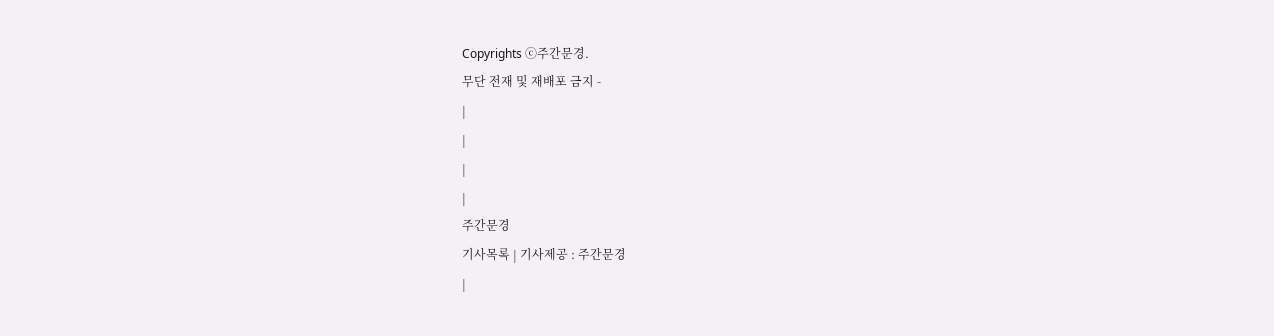Copyrights ⓒ주간문경.
무단 전재 및 재배포 금지 -
|
|
|
|
주간문경
기사목록 | 기사제공 : 주간문경
|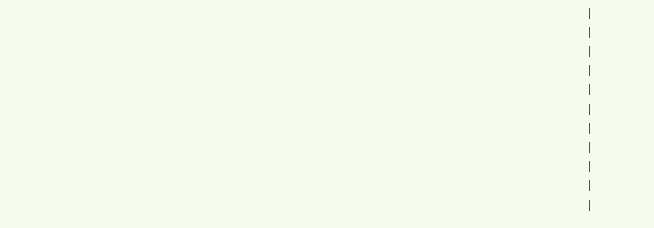|
|
|
|
|
|
|
|
|
|
|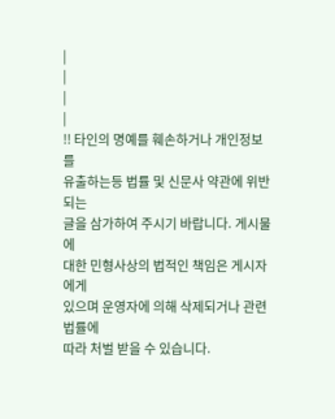|
|
|
|
!! 타인의 명예를 훼손하거나 개인정보를
유출하는등 법률 및 신문사 약관에 위반되는
글을 삼가하여 주시기 바랍니다. 게시물에
대한 민형사상의 법적인 책임은 게시자에게
있으며 운영자에 의해 삭제되거나 관련 법률에
따라 처벌 받을 수 있습니다.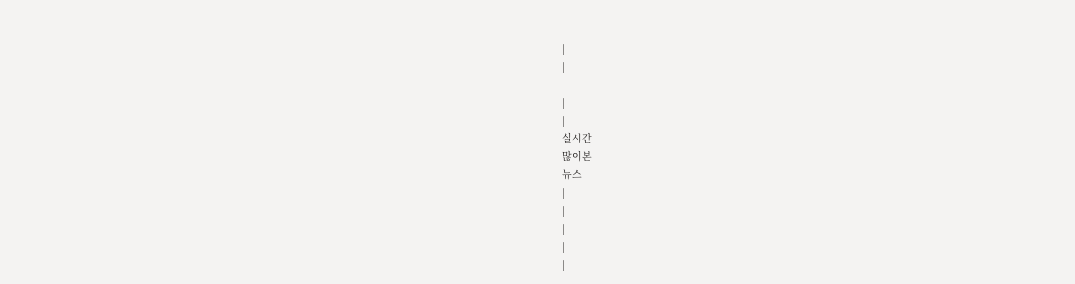|
|

|
|
실시간
많이본
뉴스
|
|
|
|
|